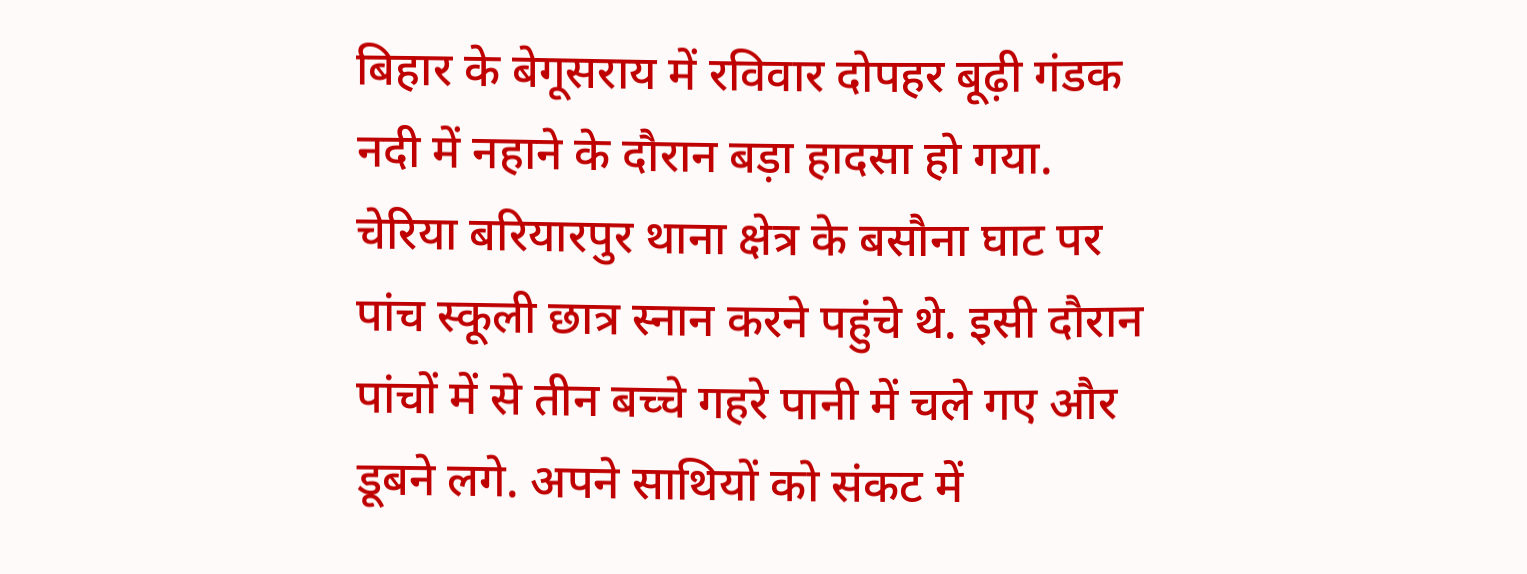बिहार के बेगूसराय में रविवार दोपहर बूढ़ी गंडक नदी में नहाने के दौरान बड़ा हादसा हो गया. चेरिया बरियारपुर थाना क्षेत्र के बसौना घाट पर पांच स्कूली छात्र स्नान करने पहुंचे थे. इसी दौरान पांचों में से तीन बच्चे गहरे पानी में चले गए और डूबने लगे. अपने साथियों को संकट में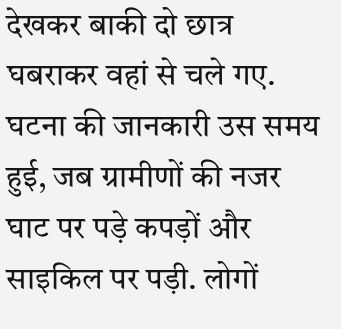देखकर बाकी दो छात्र घबराकर वहां से चले गए.
घटना की जानकारी उस समय हुई, जब ग्रामीणों की नजर घाट पर पड़े कपड़ों और साइकिल पर पड़ी. लोगों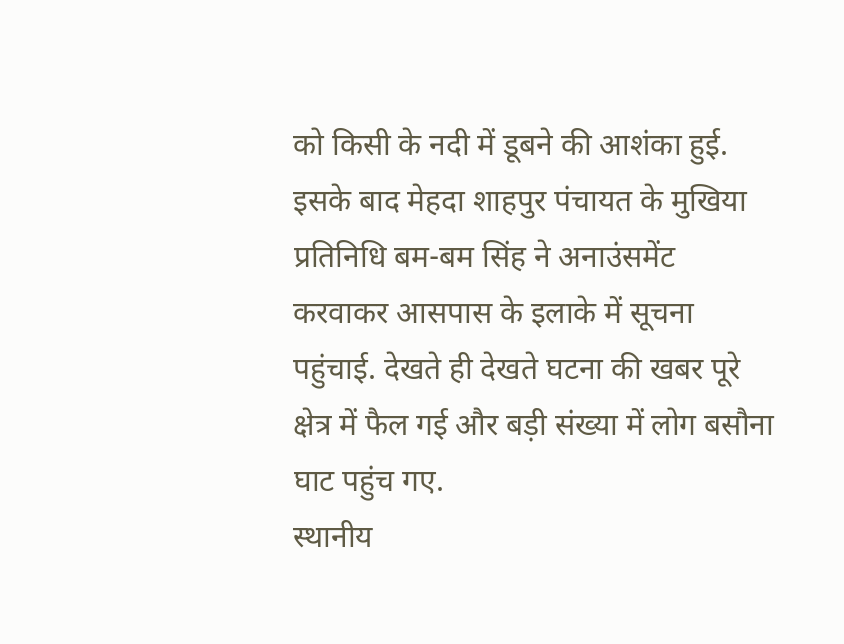को किसी के नदी में डूबने की आशंका हुई. इसके बाद मेहदा शाहपुर पंचायत के मुखिया प्रतिनिधि बम-बम सिंह ने अनाउंसमेंट करवाकर आसपास के इलाके में सूचना पहुंचाई. देखते ही देखते घटना की खबर पूरे क्षेत्र में फैल गई और बड़ी संख्या में लोग बसौना घाट पहुंच गए.
स्थानीय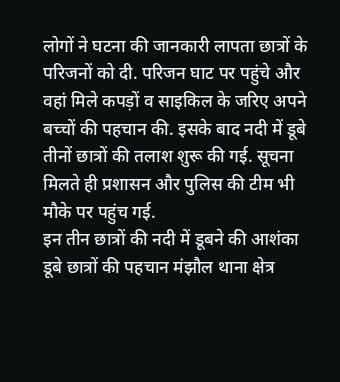लोगों ने घटना की जानकारी लापता छात्रों के परिजनों को दी. परिजन घाट पर पहुंचे और वहां मिले कपड़ों व साइकिल के जरिए अपने बच्चों की पहचान की. इसके बाद नदी में डूबे तीनों छात्रों की तलाश शुरू की गई. सूचना मिलते ही प्रशासन और पुलिस की टीम भी मौके पर पहुंच गई.
इन तीन छात्रों की नदी में डूबने की आशंका
डूबे छात्रों की पहचान मंझौल थाना क्षेत्र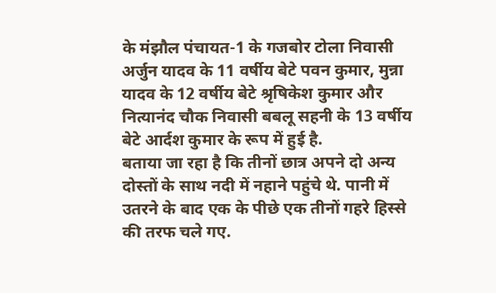के मंझौल पंचायत-1 के गजबोर टोला निवासी अर्जुन यादव के 11 वर्षीय बेटे पवन कुमार, मुन्ना यादव के 12 वर्षीय बेटे श्रृषिकेश कुमार और नित्यानंद चौक निवासी बबलू सहनी के 13 वर्षीय बेटे आर्दश कुमार के रूप में हुई है.
बताया जा रहा है कि तीनों छात्र अपने दो अन्य दोस्तों के साथ नदी में नहाने पहुंचे थे. पानी में उतरने के बाद एक के पीछे एक तीनों गहरे हिस्से की तरफ चले गए.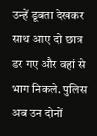उन्हें डूबता देखकर साथ आए दो छात्र डर गए और वहां से भाग निकले. पुलिस अब उन दोनों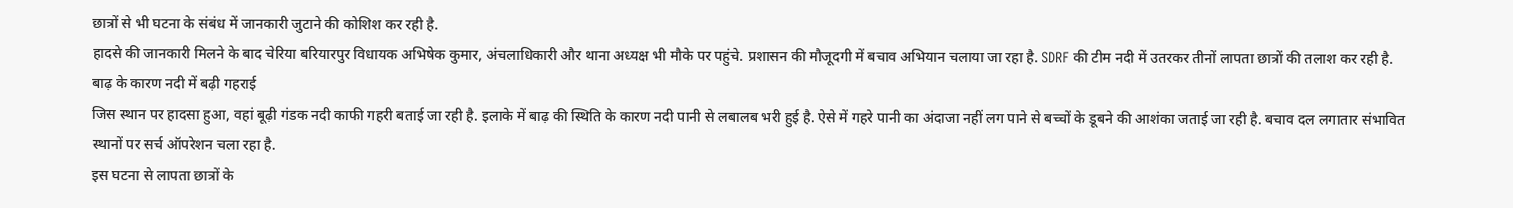छात्रों से भी घटना के संबंध में जानकारी जुटाने की कोशिश कर रही है.
हादसे की जानकारी मिलने के बाद चेरिया बरियारपुर विधायक अभिषेक कुमार, अंचलाधिकारी और थाना अध्यक्ष भी मौके पर पहुंचे. प्रशासन की मौजूदगी में बचाव अभियान चलाया जा रहा है. SDRF की टीम नदी में उतरकर तीनों लापता छात्रों की तलाश कर रही है.
बाढ़ के कारण नदी में बढ़ी गहराई
जिस स्थान पर हादसा हुआ, वहां बूढ़ी गंडक नदी काफी गहरी बताई जा रही है. इलाके में बाढ़ की स्थिति के कारण नदी पानी से लबालब भरी हुई है. ऐसे में गहरे पानी का अंदाजा नहीं लग पाने से बच्चों के डूबने की आशंका जताई जा रही है. बचाव दल लगातार संभावित स्थानों पर सर्च ऑपरेशन चला रहा है.
इस घटना से लापता छात्रों के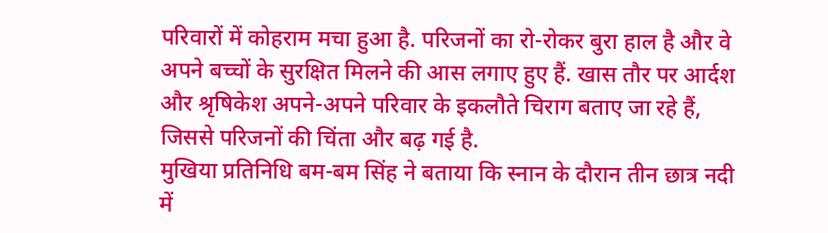परिवारों में कोहराम मचा हुआ है. परिजनों का रो-रोकर बुरा हाल है और वे अपने बच्चों के सुरक्षित मिलने की आस लगाए हुए हैं. खास तौर पर आर्दश और श्रृषिकेश अपने-अपने परिवार के इकलौते चिराग बताए जा रहे हैं, जिससे परिजनों की चिंता और बढ़ गई है.
मुखिया प्रतिनिधि बम-बम सिंह ने बताया कि स्नान के दौरान तीन छात्र नदी में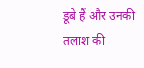डूबे हैं और उनकी तलाश की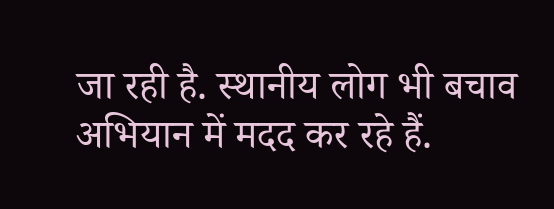जा रही है. स्थानीय लोग भी बचाव अभियान में मदद कर रहे हैं.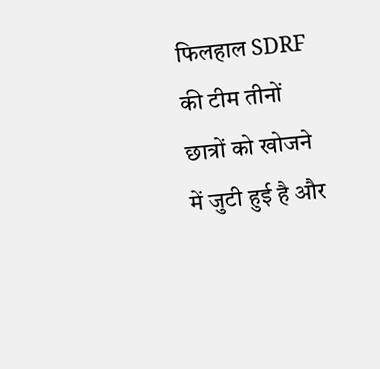फिलहाल SDRF की टीम तीनों छात्रों को खोजने में जुटी हुई है और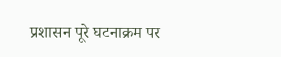प्रशासन पूरे घटनाक्रम पर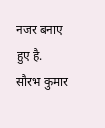नजर बनाए हुए है.
सौरभ कुमार